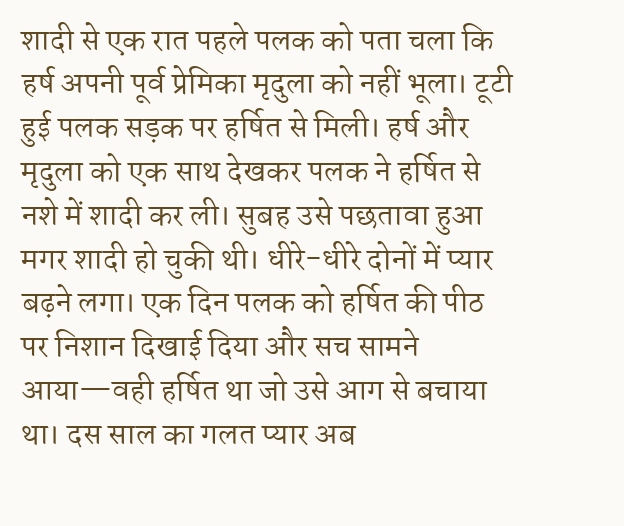शादी से एक रात पहले पलक को पता चला कि हर्ष अपनी पूर्व प्रेमिका मृदुला को नहीं भूला। टूटी हुई पलक सड़क पर हर्षित से मिली। हर्ष और मृदुला को एक साथ देखकर पलक ने हर्षित से नशे में शादी कर ली। सुबह उसे पछतावा हुआ मगर शादी हो चुकी थी। धीरे-धीरे दोनों में प्यार बढ़ने लगा। एक दिन पलक को हर्षित की पीठ पर निशान दिखाई दिया और सच सामने आया—वही हर्षित था जो उसे आग से बचाया था। दस साल का गलत प्यार अब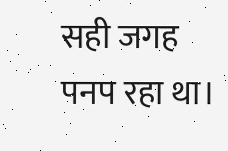सही जगह पनप रहा था।